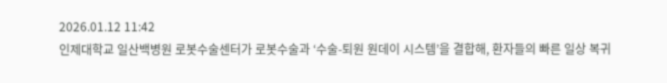2026.01.12 11:42
인제대학교 일산백병원 로봇수술센터가 로봇수술과 ‘수술-퇴원 원데이 시스템’을 결합해, 환자들의 빠른 일상 복귀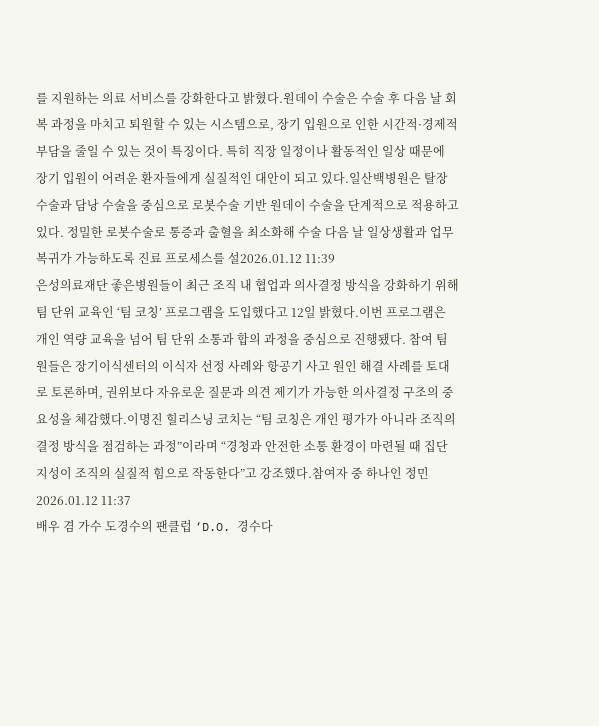를 지원하는 의료 서비스를 강화한다고 밝혔다.원데이 수술은 수술 후 다음 날 회복 과정을 마치고 퇴원할 수 있는 시스템으로, 장기 입원으로 인한 시간적·경제적 부담을 줄일 수 있는 것이 특징이다. 특히 직장 일정이나 활동적인 일상 때문에 장기 입원이 어려운 환자들에게 실질적인 대안이 되고 있다.일산백병원은 탈장 수술과 담낭 수술을 중심으로 로봇수술 기반 원데이 수술을 단계적으로 적용하고 있다. 정밀한 로봇수술로 통증과 출혈을 최소화해 수술 다음 날 일상생활과 업무 복귀가 가능하도록 진료 프로세스를 설2026.01.12 11:39
은성의료재단 좋은병원들이 최근 조직 내 협업과 의사결정 방식을 강화하기 위해 팀 단위 교육인 ‘팀 코칭’ 프로그램을 도입했다고 12일 밝혔다.이번 프로그램은 개인 역량 교육을 넘어 팀 단위 소통과 합의 과정을 중심으로 진행됐다. 참여 팀원들은 장기이식센터의 이식자 선정 사례와 항공기 사고 원인 해결 사례를 토대로 토론하며, 권위보다 자유로운 질문과 의견 제기가 가능한 의사결정 구조의 중요성을 체감했다.이명진 힐리스닝 코치는 “팀 코칭은 개인 평가가 아니라 조직의 결정 방식을 점검하는 과정”이라며 “경청과 안전한 소통 환경이 마련될 때 집단지성이 조직의 실질적 힘으로 작동한다”고 강조했다.참여자 중 하나인 정민2026.01.12 11:37
배우 겸 가수 도경수의 팬클럽 ‘D.O. 경수다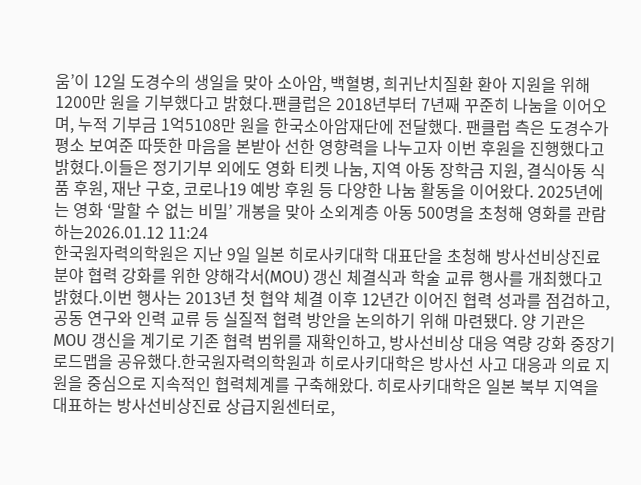움’이 12일 도경수의 생일을 맞아 소아암, 백혈병, 희귀난치질환 환아 지원을 위해 1200만 원을 기부했다고 밝혔다.팬클럽은 2018년부터 7년째 꾸준히 나눔을 이어오며, 누적 기부금 1억5108만 원을 한국소아암재단에 전달했다. 팬클럽 측은 도경수가 평소 보여준 따뜻한 마음을 본받아 선한 영향력을 나누고자 이번 후원을 진행했다고 밝혔다.이들은 정기기부 외에도 영화 티켓 나눔, 지역 아동 장학금 지원, 결식아동 식품 후원, 재난 구호, 코로나19 예방 후원 등 다양한 나눔 활동을 이어왔다. 2025년에는 영화 ‘말할 수 없는 비밀’ 개봉을 맞아 소외계층 아동 500명을 초청해 영화를 관람하는2026.01.12 11:24
한국원자력의학원은 지난 9일 일본 히로사키대학 대표단을 초청해 방사선비상진료 분야 협력 강화를 위한 양해각서(MOU) 갱신 체결식과 학술 교류 행사를 개최했다고 밝혔다.이번 행사는 2013년 첫 협약 체결 이후 12년간 이어진 협력 성과를 점검하고, 공동 연구와 인력 교류 등 실질적 협력 방안을 논의하기 위해 마련됐다. 양 기관은 MOU 갱신을 계기로 기존 협력 범위를 재확인하고, 방사선비상 대응 역량 강화 중장기 로드맵을 공유했다.한국원자력의학원과 히로사키대학은 방사선 사고 대응과 의료 지원을 중심으로 지속적인 협력체계를 구축해왔다. 히로사키대학은 일본 북부 지역을 대표하는 방사선비상진료 상급지원센터로,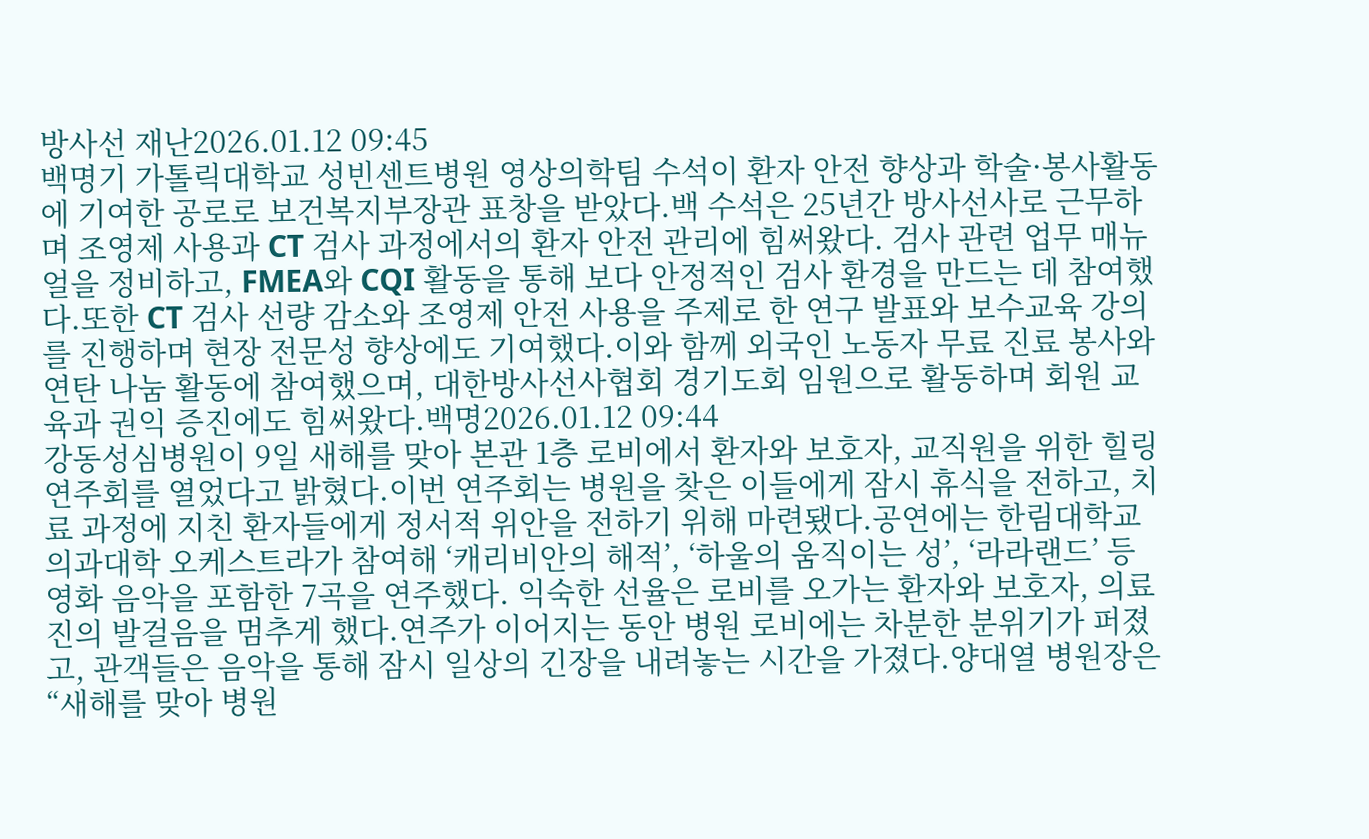방사선 재난2026.01.12 09:45
백명기 가톨릭대학교 성빈센트병원 영상의학팀 수석이 환자 안전 향상과 학술·봉사활동에 기여한 공로로 보건복지부장관 표창을 받았다.백 수석은 25년간 방사선사로 근무하며 조영제 사용과 CT 검사 과정에서의 환자 안전 관리에 힘써왔다. 검사 관련 업무 매뉴얼을 정비하고, FMEA와 CQI 활동을 통해 보다 안정적인 검사 환경을 만드는 데 참여했다.또한 CT 검사 선량 감소와 조영제 안전 사용을 주제로 한 연구 발표와 보수교육 강의를 진행하며 현장 전문성 향상에도 기여했다.이와 함께 외국인 노동자 무료 진료 봉사와 연탄 나눔 활동에 참여했으며, 대한방사선사협회 경기도회 임원으로 활동하며 회원 교육과 권익 증진에도 힘써왔다.백명2026.01.12 09:44
강동성심병원이 9일 새해를 맞아 본관 1층 로비에서 환자와 보호자, 교직원을 위한 힐링연주회를 열었다고 밝혔다.이번 연주회는 병원을 찾은 이들에게 잠시 휴식을 전하고, 치료 과정에 지친 환자들에게 정서적 위안을 전하기 위해 마련됐다.공연에는 한림대학교 의과대학 오케스트라가 참여해 ‘캐리비안의 해적’, ‘하울의 움직이는 성’, ‘라라랜드’ 등 영화 음악을 포함한 7곡을 연주했다. 익숙한 선율은 로비를 오가는 환자와 보호자, 의료진의 발걸음을 멈추게 했다.연주가 이어지는 동안 병원 로비에는 차분한 분위기가 퍼졌고, 관객들은 음악을 통해 잠시 일상의 긴장을 내려놓는 시간을 가졌다.양대열 병원장은 “새해를 맞아 병원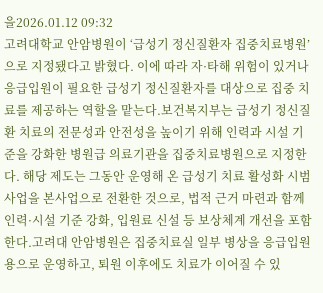을2026.01.12 09:32
고려대학교 안암병원이 ‘급성기 정신질환자 집중치료병원’으로 지정됐다고 밝혔다. 이에 따라 자·타해 위험이 있거나 응급입원이 필요한 급성기 정신질환자를 대상으로 집중 치료를 제공하는 역할을 맡는다.보건복지부는 급성기 정신질환 치료의 전문성과 안전성을 높이기 위해 인력과 시설 기준을 강화한 병원급 의료기관을 집중치료병원으로 지정한다. 해당 제도는 그동안 운영해 온 급성기 치료 활성화 시범사업을 본사업으로 전환한 것으로, 법적 근거 마련과 함께 인력·시설 기준 강화, 입원료 신설 등 보상체계 개선을 포함한다.고려대 안암병원은 집중치료실 일부 병상을 응급입원용으로 운영하고, 퇴원 이후에도 치료가 이어질 수 있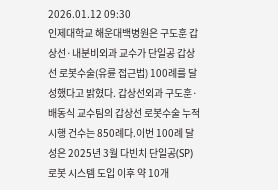2026.01.12 09:30
인제대학교 해운대백병원은 구도훈 갑상선·내분비외과 교수가 단일공 갑상선 로봇수술(유륜 접근법) 100례를 달성했다고 밝혔다. 갑상선외과 구도훈·배동식 교수팀의 갑상선 로봇수술 누적 시행 건수는 850례다.이번 100례 달성은 2025년 3월 다빈치 단일공(SP) 로봇 시스템 도입 이후 약 10개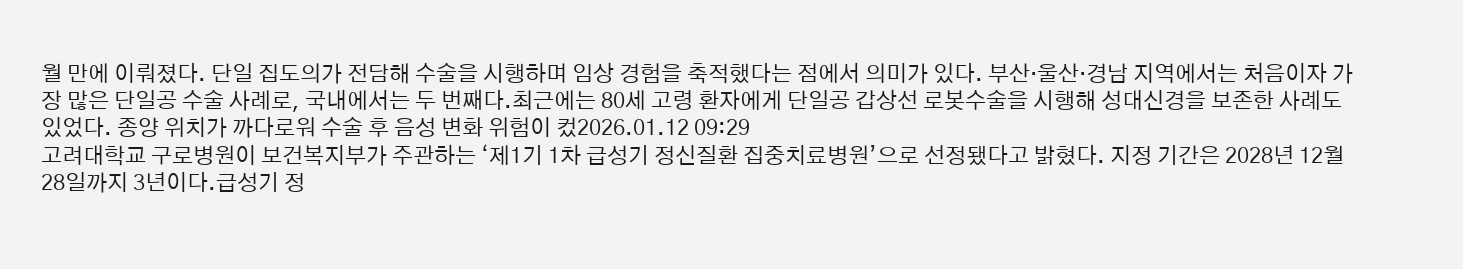월 만에 이뤄졌다. 단일 집도의가 전담해 수술을 시행하며 임상 경험을 축적했다는 점에서 의미가 있다. 부산·울산·경남 지역에서는 처음이자 가장 많은 단일공 수술 사례로, 국내에서는 두 번째다.최근에는 80세 고령 환자에게 단일공 갑상선 로봇수술을 시행해 성대신경을 보존한 사례도 있었다. 종양 위치가 까다로워 수술 후 음성 변화 위험이 컸2026.01.12 09:29
고려대학교 구로병원이 보건복지부가 주관하는 ‘제1기 1차 급성기 정신질환 집중치료병원’으로 선정됐다고 밝혔다. 지정 기간은 2028년 12월 28일까지 3년이다.급성기 정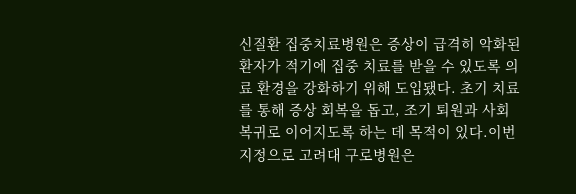신질환 집중치료병원은 증상이 급격히 악화된 환자가 적기에 집중 치료를 받을 수 있도록 의료 환경을 강화하기 위해 도입됐다. 초기 치료를 통해 증상 회복을 돕고, 조기 퇴원과 사회 복귀로 이어지도록 하는 데 목적이 있다.이번 지정으로 고려대 구로병원은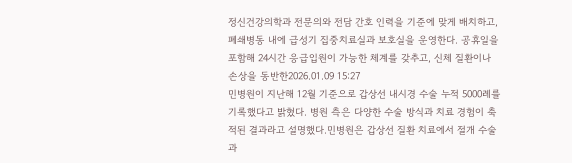정신건강의학과 전문의와 전담 간호 인력을 기준에 맞게 배치하고, 폐쇄병동 내에 급성기 집중치료실과 보호실을 운영한다. 공휴일을 포함해 24시간 응급입원이 가능한 체계를 갖추고, 신체 질환이나 손상을 동반한2026.01.09 15:27
민병원이 지난해 12월 기준으로 갑상선 내시경 수술 누적 5000례를 기록했다고 밝혔다. 병원 측은 다양한 수술 방식과 치료 경험이 축적된 결과라고 설명했다.민병원은 갑상선 질환 치료에서 절개 수술과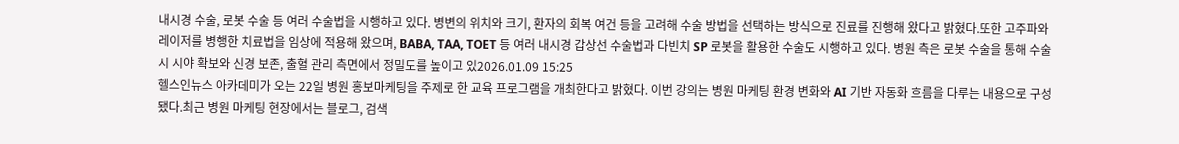내시경 수술, 로봇 수술 등 여러 수술법을 시행하고 있다. 병변의 위치와 크기, 환자의 회복 여건 등을 고려해 수술 방법을 선택하는 방식으로 진료를 진행해 왔다고 밝혔다.또한 고주파와 레이저를 병행한 치료법을 임상에 적용해 왔으며, BABA, TAA, TOET 등 여러 내시경 갑상선 수술법과 다빈치 SP 로봇을 활용한 수술도 시행하고 있다. 병원 측은 로봇 수술을 통해 수술 시 시야 확보와 신경 보존, 출혈 관리 측면에서 정밀도를 높이고 있2026.01.09 15:25
헬스인뉴스 아카데미가 오는 22일 병원 홍보마케팅을 주제로 한 교육 프로그램을 개최한다고 밝혔다. 이번 강의는 병원 마케팅 환경 변화와 AI 기반 자동화 흐름을 다루는 내용으로 구성됐다.최근 병원 마케팅 현장에서는 블로그, 검색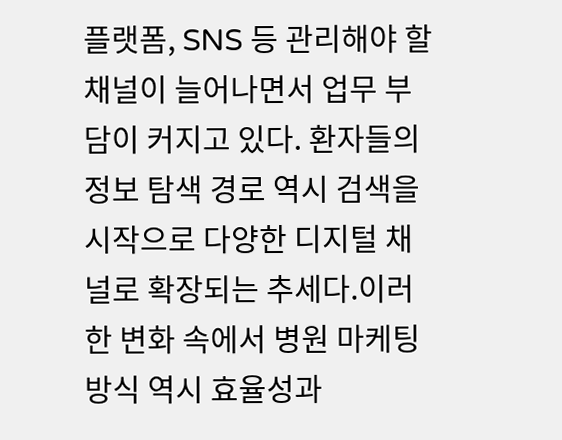플랫폼, SNS 등 관리해야 할 채널이 늘어나면서 업무 부담이 커지고 있다. 환자들의 정보 탐색 경로 역시 검색을 시작으로 다양한 디지털 채널로 확장되는 추세다.이러한 변화 속에서 병원 마케팅 방식 역시 효율성과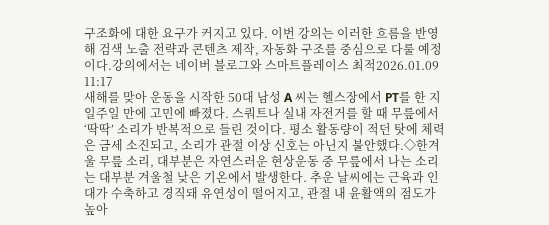구조화에 대한 요구가 커지고 있다. 이번 강의는 이러한 흐름을 반영해 검색 노출 전략과 콘텐츠 제작, 자동화 구조를 중심으로 다룰 예정이다.강의에서는 네이버 블로그와 스마트플레이스 최적2026.01.09 11:17
새해를 맞아 운동을 시작한 50대 남성 A 씨는 헬스장에서 PT를 한 지 일주일 만에 고민에 빠졌다. 스쿼트나 실내 자전거를 할 때 무릎에서 ‘딱딱’ 소리가 반복적으로 들린 것이다. 평소 활동량이 적던 탓에 체력은 금세 소진되고, 소리가 관절 이상 신호는 아닌지 불안했다.◇한겨울 무릎 소리, 대부분은 자연스러운 현상운동 중 무릎에서 나는 소리는 대부분 겨울철 낮은 기온에서 발생한다. 추운 날씨에는 근육과 인대가 수축하고 경직돼 유연성이 떨어지고, 관절 내 윤활액의 점도가 높아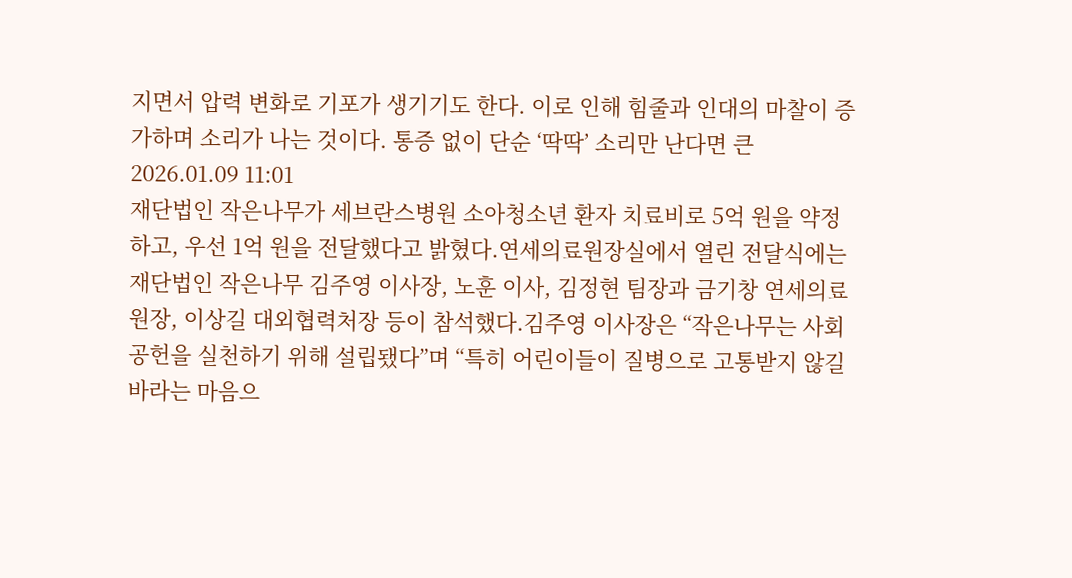지면서 압력 변화로 기포가 생기기도 한다. 이로 인해 힘줄과 인대의 마찰이 증가하며 소리가 나는 것이다. 통증 없이 단순 ‘딱딱’ 소리만 난다면 큰2026.01.09 11:01
재단법인 작은나무가 세브란스병원 소아청소년 환자 치료비로 5억 원을 약정하고, 우선 1억 원을 전달했다고 밝혔다.연세의료원장실에서 열린 전달식에는 재단법인 작은나무 김주영 이사장, 노훈 이사, 김정현 팀장과 금기창 연세의료원장, 이상길 대외협력처장 등이 참석했다.김주영 이사장은 “작은나무는 사회공헌을 실천하기 위해 설립됐다”며 “특히 어린이들이 질병으로 고통받지 않길 바라는 마음으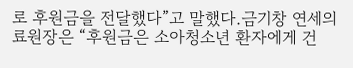로 후원금을 전달했다”고 말했다.금기창 연세의료원장은 “후원금은 소아청소년 환자에게 건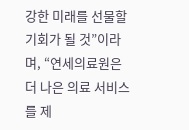강한 미래를 선물할 기회가 될 것”이라며, “연세의료원은 더 나은 의료 서비스를 제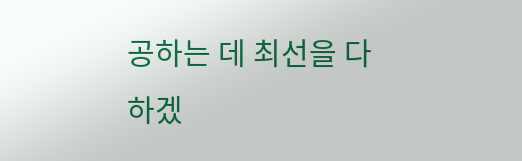공하는 데 최선을 다하겠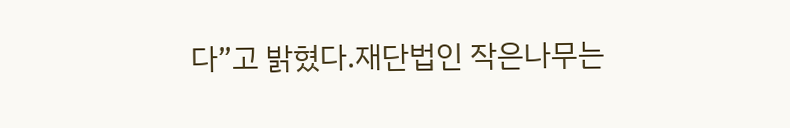다”고 밝혔다.재단법인 작은나무는